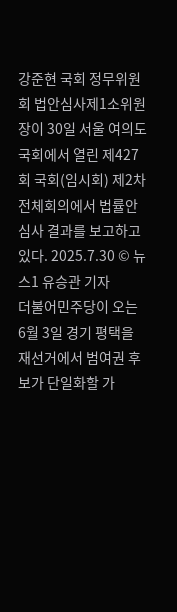강준현 국회 정무위원회 법안심사제1소위원장이 30일 서울 여의도 국회에서 열린 제427회 국회(임시회) 제2차 전체회의에서 법률안 심사 결과를 보고하고 있다. 2025.7.30 © 뉴스1 유승관 기자
더불어민주당이 오는 6월 3일 경기 평택을 재선거에서 범여권 후보가 단일화할 가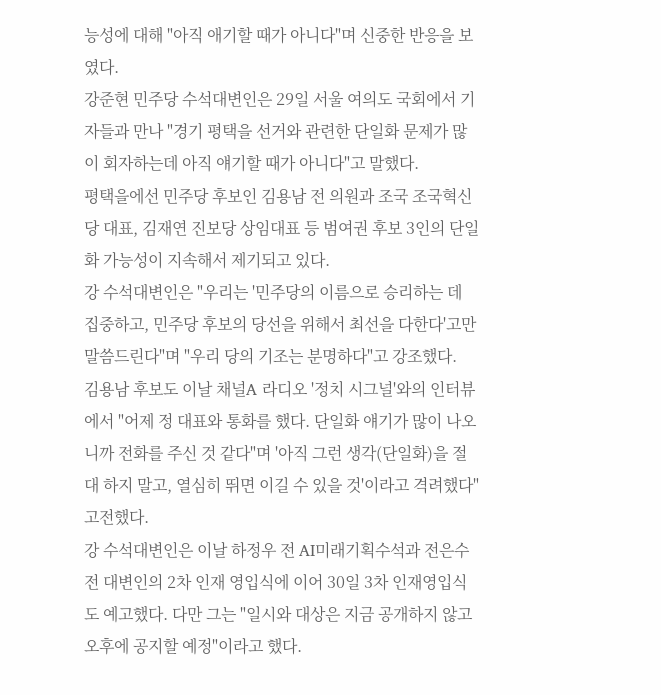능성에 대해 "아직 애기할 때가 아니다"며 신중한 반응을 보였다.
강준현 민주당 수석대변인은 29일 서울 여의도 국회에서 기자들과 만나 "경기 평택을 선거와 관련한 단일화 문제가 많이 회자하는데 아직 얘기할 때가 아니다"고 말했다.
평택을에선 민주당 후보인 김용남 전 의원과 조국 조국혁신당 대표, 김재연 진보당 상임대표 등 범여권 후보 3인의 단일화 가능성이 지속해서 제기되고 있다.
강 수석대변인은 "우리는 '민주당의 이름으로 승리하는 데 집중하고, 민주당 후보의 당선을 위해서 최선을 다한다'고만 말씀드린다"며 "우리 당의 기조는 분명하다"고 강조했다.
김용남 후보도 이날 채널A 라디오 '정치 시그널'와의 인터뷰에서 "어제 정 대표와 통화를 했다. 단일화 얘기가 많이 나오니까 전화를 주신 것 같다"며 '아직 그런 생각(단일화)을 절대 하지 말고, 열심히 뛰면 이길 수 있을 것'이라고 격려했다"고전했다.
강 수석대변인은 이날 하정우 전 AI미래기획수석과 전은수 전 대변인의 2차 인재 영입식에 이어 30일 3차 인재영입식도 예고했다. 다만 그는 "일시와 대상은 지금 공개하지 않고 오후에 공지할 예정"이라고 했다.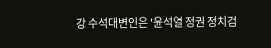강 수석대변인은 '윤석열 정권 정치검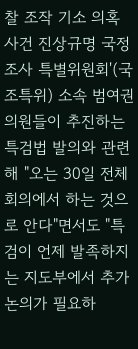찰 조작 기소 의혹 사건 진상규명 국정조사 특별위원회'(국조특위) 소속 범여권 의원들이 추진하는 특검법 발의와 관련해 "오는 30일 전체회의에서 하는 것으로 안다"면서도 "특검이 언제 발족하지는 지도부에서 추가 논의가 필요하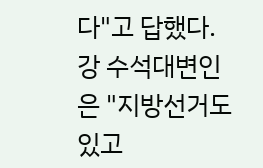다"고 답했다.
강 수석대변인은 "지방선거도 있고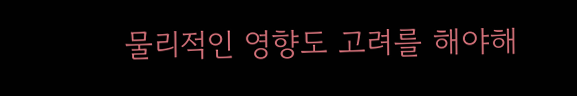물리적인 영향도 고려를 해야해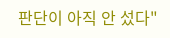판단이 아직 안 섰다"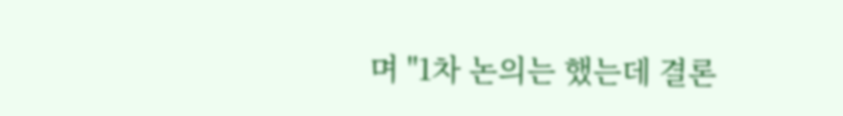며 "1차 논의는 했는데 결론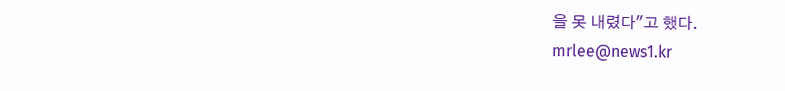을 못 내렸다"고 했다.
mrlee@news1.kr